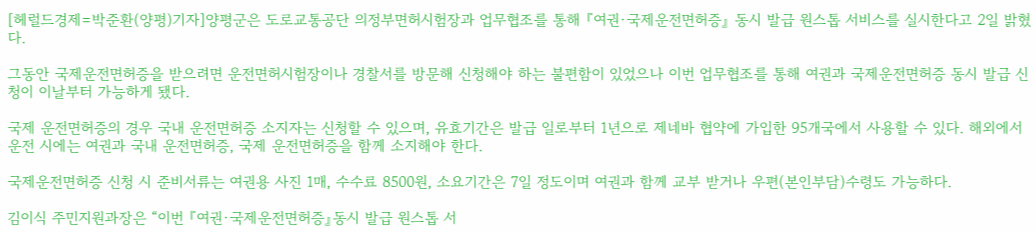[헤럴드경제=박준환(양평)기자]양평군은 도로교통공단 의정부면허시험장과 업무협조를 통해 『여권·국제운전면허증』 동시 발급 원스톱 서비스를 실시한다고 2일 밝혔다.

그동안 국제운전면허증을 받으려면 운전면허시험장이나 경찰서를 방문해 신청해야 하는 불편함이 있었으나 이번 업무협조를 통해 여권과 국제운전면허증 동시 발급 신청이 이날부터 가능하게 됐다.

국제 운전면허증의 경우 국내 운전면허증 소지자는 신청할 수 있으며, 유효기간은 발급 일로부터 1년으로 제네바 협약에 가입한 95개국에서 사용할 수 있다. 해외에서 운전 시에는 여권과 국내 운전면허증, 국제 운전면허증을 함께 소지해야 한다.

국제운전면허증 신청 시 준비서류는 여권용 사진 1매, 수수료 8500원, 소요기간은 7일 정도이며 여권과 함께 교부 받거나 우편(본인부담)수령도 가능하다.

김이식 주민지원과장은 “이번 『여권·국제운전면허증』동시 발급 원스톱 서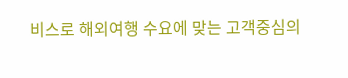비스로 해외여행 수요에 맞는 고객중심의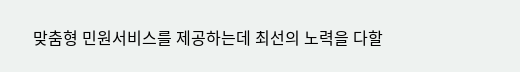맞춤형 민원서비스를 제공하는데 최선의 노력을 다할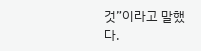것”이라고 말했다.